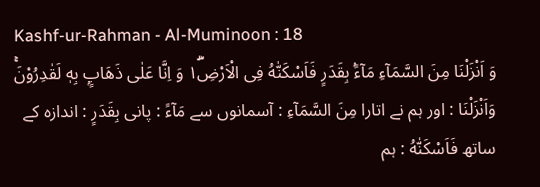Kashf-ur-Rahman - Al-Muminoon : 18
وَ اَنْزَلْنَا مِنَ السَّمَآءِ مَآءًۢ بِقَدَرٍ فَاَسْكَنّٰهُ فِی الْاَرْضِ١ۖۗ وَ اِنَّا عَلٰى ذَهَابٍۭ بِهٖ لَقٰدِرُوْنَۚ
وَاَنْزَلْنَا : اور ہم نے اتارا مِنَ السَّمَآءِ : آسمانوں سے مَآءً : پانی بِقَدَرٍ : اندازہ کے ساتھ فَاَسْكَنّٰهُ : ہم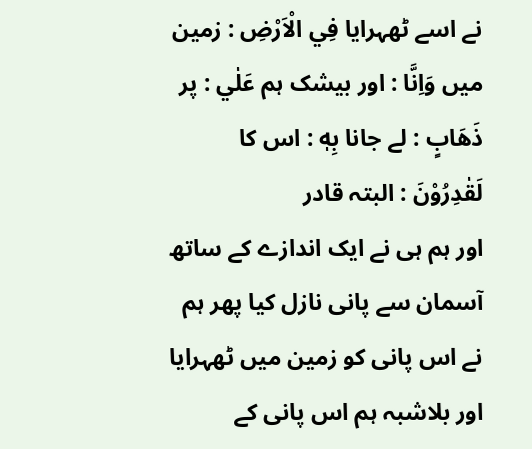نے اسے ٹھہرایا فِي الْاَرْضِ : زمین میں وَاِنَّا : اور بیشک ہم عَلٰي : پر ذَهَابٍ : لے جانا بِهٖ : اس کا لَقٰدِرُوْنَ : البتہ قادر
اور ہم ہی نے ایک اندازے کے ساتھ آسمان سے پانی نازل کیا پھر ہم نے اس پانی کو زمین میں ٹھہرایا اور بلاشبہ ہم اس پانی کے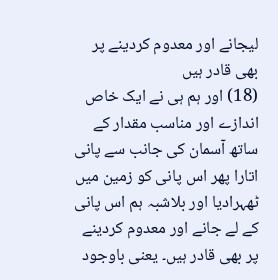لیجانے اور معدوم کردینے پر بھی قادر ہیں
(18) اور ہم ہی نے ایک خاص اندازے اور مناسب مقدار کے ساتھ آسمان کی جانب سے پانی اتارا پھر اس پانی کو زمین میں ٹھہرادیا اور بلاشبہ ہم اس پانی کے لے جانے اور معدوم کردینے پر بھی قادر ہیں۔ یعنی باوجود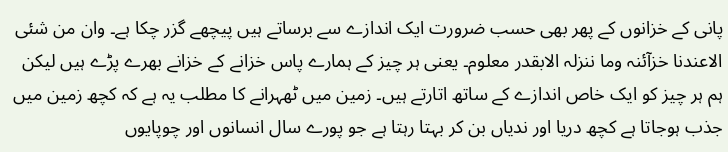پانی کے خزانوں کے پھر بھی حسب ضرورت ایک اندازے سے برساتے ہیں پیچھے گزر چکا ہے۔ وان من شئی الاعندنا خزآئنہ وما ننزلہ الابقدر معلوم۔ یعنی ہر چیز کے ہمارے پاس خزانے کے خزانے بھرے پڑے ہیں لیکن ہم ہر چیز کو ایک خاص اندازے کے ساتھ اتارتے ہیں۔ زمین میں ٹھہرانے کا مطلب یہ ہے کہ کچھ زمین میں جذب ہوجاتا ہے کچھ دریا اور ندیاں بن کر بہتا رہتا ہے جو پورے سال انسانوں اور چوپایوں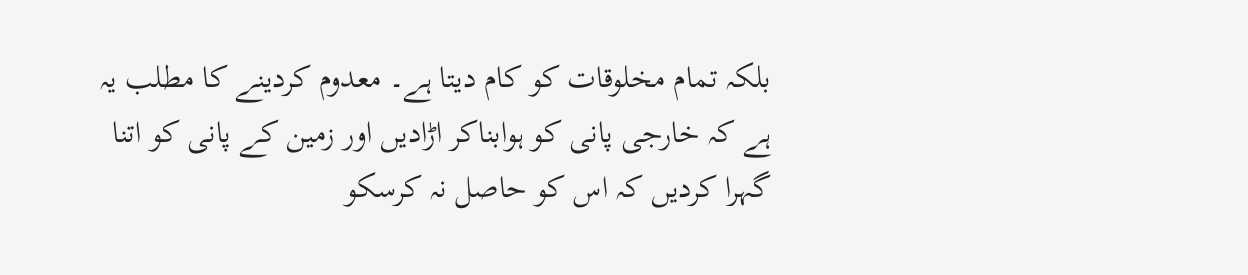بلکہ تمام مخلوقات کو کام دیتا ہے۔ معدوم کردینے کا مطلب یہ ہے کہ خارجی پانی کو ہوابناکر اڑادیں اور زمین کے پانی کو اتنا گہرا کردیں کہ اس کو حاصل نہ کرسکو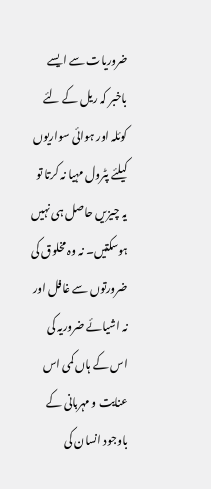ضروریات سے ایسے باخبر کہ ریل کے لئے کوئلہ اور ہوائی سواریوں کیلئے پٹرول مہیا نہ کرتا تو یہ چیزیں حاصل ہی نہیں ہوسکتیں۔ نہ وہ مخلوق کی ضرورتوں سے غافل اور نہ اشیائے ضروریہ کی اس کے ہاں کمی اس عنایت و مہربانی کے باوجود انسان کی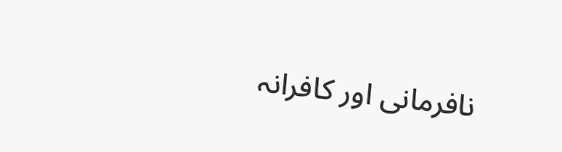نافرمانی اور کافرانہ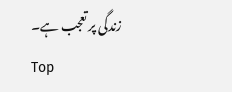زندگی پر تعجب ہے۔
Top